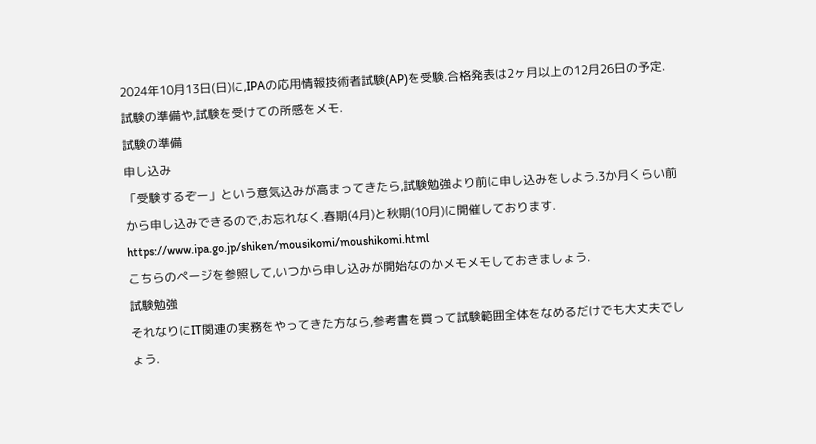2024年10月13日(日)に,IPAの応用情報技術者試験(AP)を受験.合格発表は2ヶ月以上の12月26日の予定.試験の準備や,試験を受けての所感をメモ.
試験の準備
申し込み
「受験するぞー」という意気込みが高まってきたら,試験勉強より前に申し込みをしよう.3か月くらい前から申し込みできるので,お忘れなく.春期(4月)と秋期(10月)に開催しております.
https://www.ipa.go.jp/shiken/mousikomi/moushikomi.html
こちらのページを参照して,いつから申し込みが開始なのかメモメモしておきましょう.
試験勉強
それなりにIT関連の実務をやってきた方なら,参考書を買って試験範囲全体をなめるだけでも大丈夫でしょう.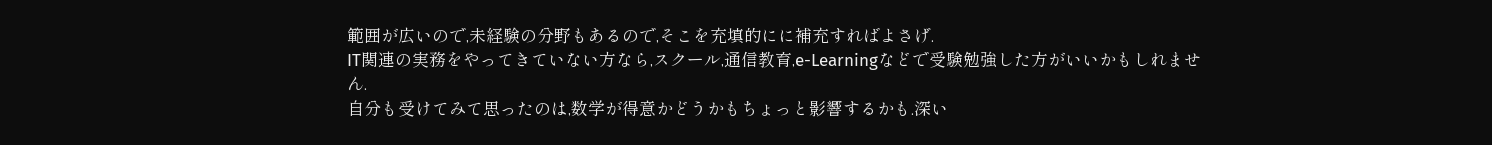範囲が広いので,未経験の分野もあるので,そこを充填的にに補充すればよさげ.
IT関連の実務をやってきていない方なら,スクール,通信教育,e-Learningなどで受験勉強した方がいいかもしれません.
自分も受けてみて思ったのは,数学が得意かどうかもちょっと影響するかも.深い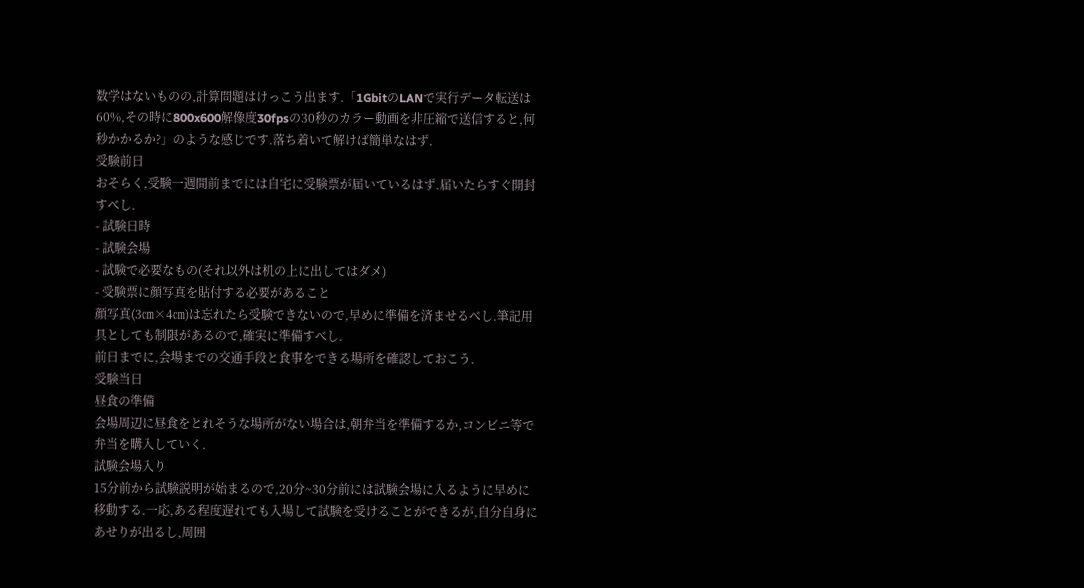数学はないものの,計算問題はけっこう出ます.「1GbitのLANで実行データ転送は60%,その時に800x600解像度30fpsの30秒のカラー動画を非圧縮で送信すると,何秒かかるか?」のような感じです.落ち着いて解けば簡単なはず.
受験前日
おそらく,受験一週間前までには自宅に受験票が届いているはず.届いたらすぐ開封すべし.
- 試験日時
- 試験会場
- 試験で必要なもの(それ以外は机の上に出してはダメ)
- 受験票に顔写真を貼付する必要があること
顔写真(3㎝×4㎝)は忘れたら受験できないので,早めに準備を済ませるべし.筆記用具としても制限があるので,確実に準備すべし.
前日までに,会場までの交通手段と食事をできる場所を確認しておこう.
受験当日
昼食の準備
会場周辺に昼食をとれそうな場所がない場合は,朝弁当を準備するか,コンビニ等で弁当を購入していく.
試験会場入り
15分前から試験説明が始まるので,20分~30分前には試験会場に入るように早めに移動する.一応,ある程度遅れても入場して試験を受けることができるが,自分自身にあせりが出るし,周囲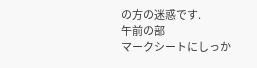の方の迷惑です.
午前の部
マークシートにしっか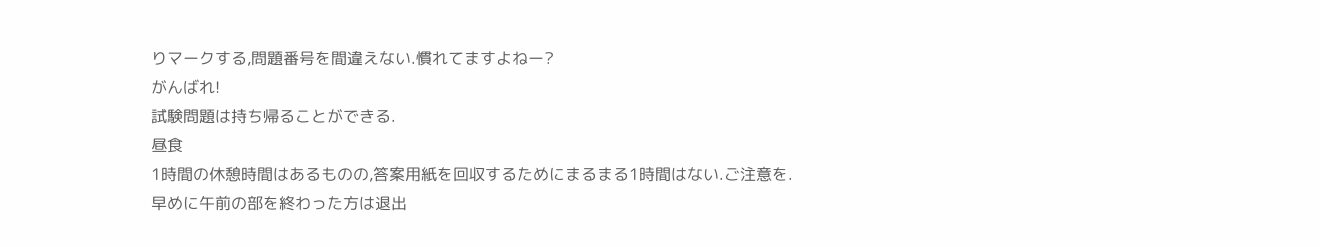りマークする,問題番号を間違えない.慣れてますよねー?
がんばれ!
試験問題は持ち帰ることができる.
昼食
1時間の休憩時間はあるものの,答案用紙を回収するためにまるまる1時間はない.ご注意を.
早めに午前の部を終わった方は退出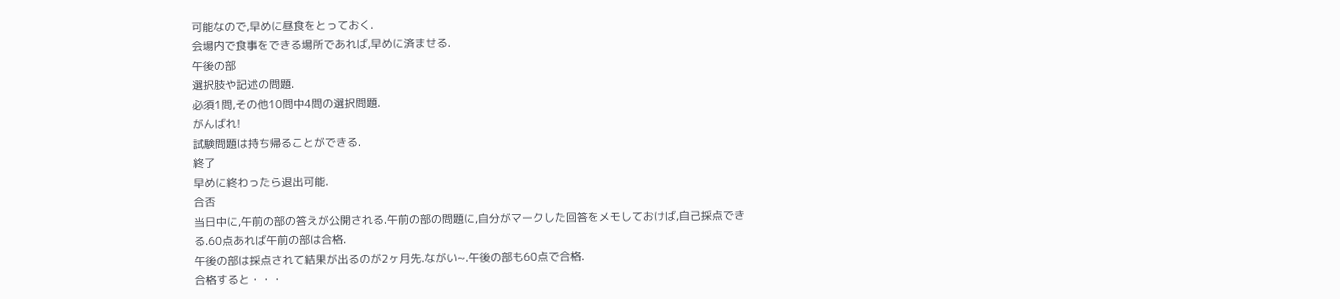可能なので,早めに昼食をとっておく.
会場内で食事をできる場所であれば,早めに済ませる.
午後の部
選択肢や記述の問題.
必須1問,その他10問中4問の選択問題.
がんばれ!
試験問題は持ち帰ることができる.
終了
早めに終わったら退出可能.
合否
当日中に,午前の部の答えが公開される.午前の部の問題に,自分がマークした回答をメモしておけば,自己採点できる.60点あれば午前の部は合格.
午後の部は採点されて結果が出るのが2ヶ月先.ながい~.午後の部も60点で合格.
合格すると・・・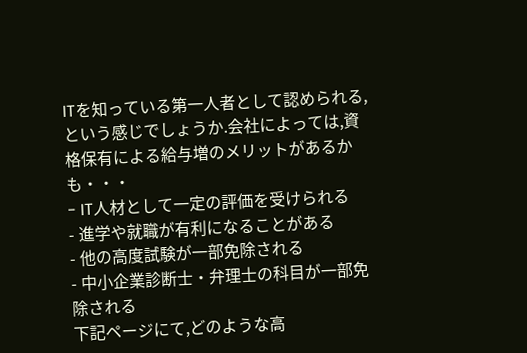ITを知っている第一人者として認められる,という感じでしょうか.会社によっては,資格保有による給与増のメリットがあるかも・・・
- IT人材として一定の評価を受けられる
- 進学や就職が有利になることがある
- 他の高度試験が一部免除される
- 中小企業診断士・弁理士の科目が一部免除される
下記ページにて,どのような高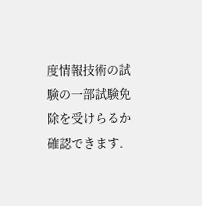度情報技術の試験の一部試験免除を受けらるか確認できます.